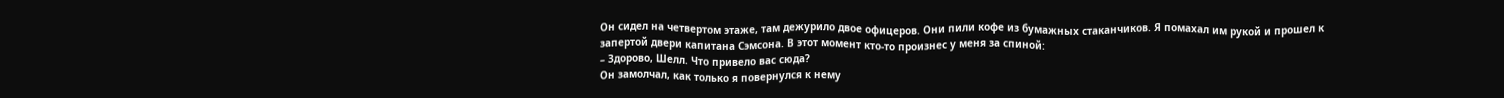Он сидел на четвертом этаже, там дежурило двое офицеров. Они пили кофе из бумажных стаканчиков. Я помахал им рукой и прошел к запертой двери капитана Сэмсона. В этот момент кто-то произнес у меня за спиной:
– Здорово, Шелл. Что привело вас сюда?
Он замолчал, как только я повернулся к нему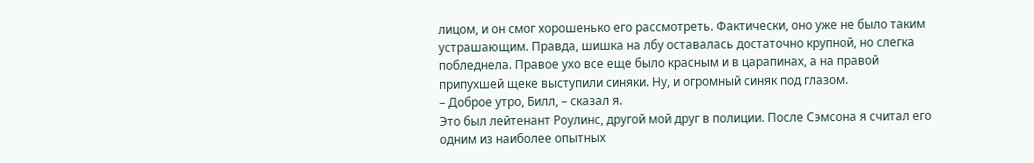лицом, и он смог хорошенько его рассмотреть. Фактически, оно уже не было таким устрашающим. Правда, шишка на лбу оставалась достаточно крупной, но слегка побледнела. Правое ухо все еще было красным и в царапинах, а на правой припухшей щеке выступили синяки. Ну, и огромный синяк под глазом.
– Доброе утро, Билл, – сказал я.
Это был лейтенант Роулинс, другой мой друг в полиции. После Сэмсона я считал его одним из наиболее опытных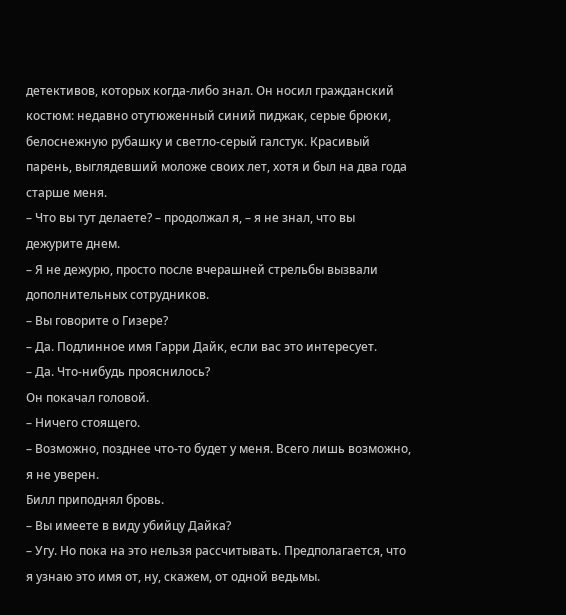детективов, которых когда-либо знал. Он носил гражданский костюм: недавно отутюженный синий пиджак, серые брюки, белоснежную рубашку и светло-серый галстук. Красивый парень, выглядевший моложе своих лет, хотя и был на два года старше меня.
– Что вы тут делаете? – продолжал я, – я не знал, что вы дежурите днем.
– Я не дежурю, просто после вчерашней стрельбы вызвали дополнительных сотрудников.
– Вы говорите о Гизере?
– Да. Подлинное имя Гарри Дайк, если вас это интересует.
– Да. Что-нибудь прояснилось?
Он покачал головой.
– Ничего стоящего.
– Возможно, позднее что-то будет у меня. Всего лишь возможно, я не уверен.
Билл приподнял бровь.
– Вы имеете в виду убийцу Дайка?
– Угу. Но пока на это нельзя рассчитывать. Предполагается, что я узнаю это имя от, ну, скажем, от одной ведьмы.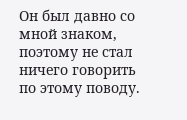Он был давно со мной знаком, поэтому не стал ничего говорить по этому поводу.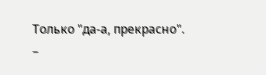Только "да-а, прекрасно".
–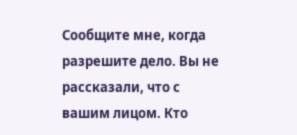Сообщите мне, когда разрешите дело. Вы не рассказали, что с вашим лицом. Кто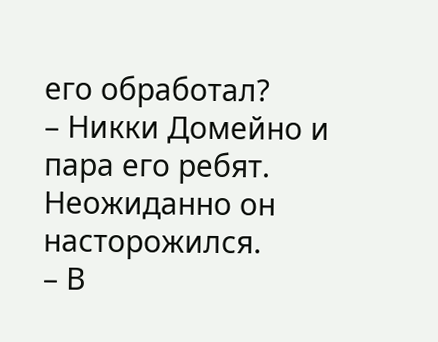его обработал?
– Никки Домейно и пара его ребят.
Неожиданно он насторожился.
– В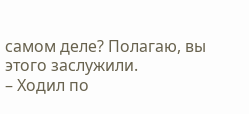самом деле? Полагаю, вы этого заслужили.
– Ходил по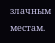злачным местам.